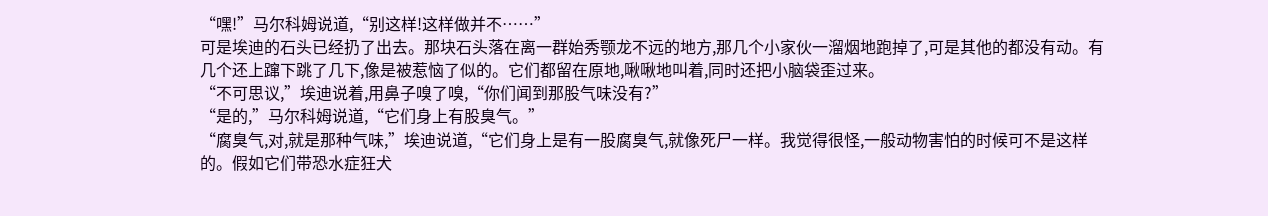“嘿!”马尔科姆说道,“别这样!这样做并不……”
可是埃迪的石头已经扔了出去。那块石头落在离一群始秀颚龙不远的地方,那几个小家伙一溜烟地跑掉了,可是其他的都没有动。有几个还上蹿下跳了几下,像是被惹恼了似的。它们都留在原地,啾啾地叫着,同时还把小脑袋歪过来。
“不可思议,”埃迪说着,用鼻子嗅了嗅,“你们闻到那股气味没有?”
“是的,”马尔科姆说道,“它们身上有股臭气。”
“腐臭气,对,就是那种气味,”埃迪说道,“它们身上是有一股腐臭气,就像死尸一样。我觉得很怪,一般动物害怕的时候可不是这样的。假如它们带恐水症狂犬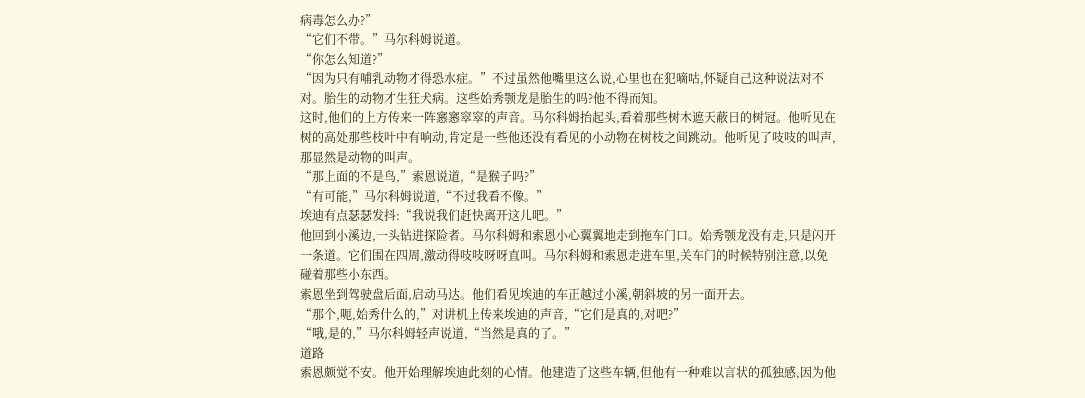病毒怎么办?”
“它们不带。”马尔科姆说道。
“你怎么知道?”
“因为只有哺乳动物才得恐水症。”不过虽然他嘴里这么说,心里也在犯嘀咕,怀疑自己这种说法对不对。胎生的动物才生狂犬病。这些始秀颚龙是胎生的吗?他不得而知。
这时,他们的上方传来一阵窸窸窣窣的声音。马尔科姆抬起头,看着那些树木遮天蔽日的树冠。他听见在树的高处那些枝叶中有响动,肯定是一些他还没有看见的小动物在树枝之间跳动。他听见了吱吱的叫声,那显然是动物的叫声。
“那上面的不是鸟,”索恩说道,“是猴子吗?”
“有可能,”马尔科姆说道,“不过我看不像。”
埃迪有点瑟瑟发抖:“我说我们赶快离开这儿吧。”
他回到小溪边,一头钻进探险者。马尔科姆和索恩小心翼翼地走到拖车门口。始秀颚龙没有走,只是闪开一条道。它们围在四周,激动得吱吱呀呀直叫。马尔科姆和索恩走进车里,关车门的时候特别注意,以免碰着那些小东西。
索恩坐到驾驶盘后面,启动马达。他们看见埃迪的车正越过小溪,朝斜坡的另一面开去。
“那个,呃,始秀什么的,”对讲机上传来埃迪的声音,“它们是真的,对吧?”
“哦,是的,”马尔科姆轻声说道,“当然是真的了。”
道路
索恩颇觉不安。他开始理解埃迪此刻的心情。他建造了这些车辆,但他有一种难以言状的孤独感,因为他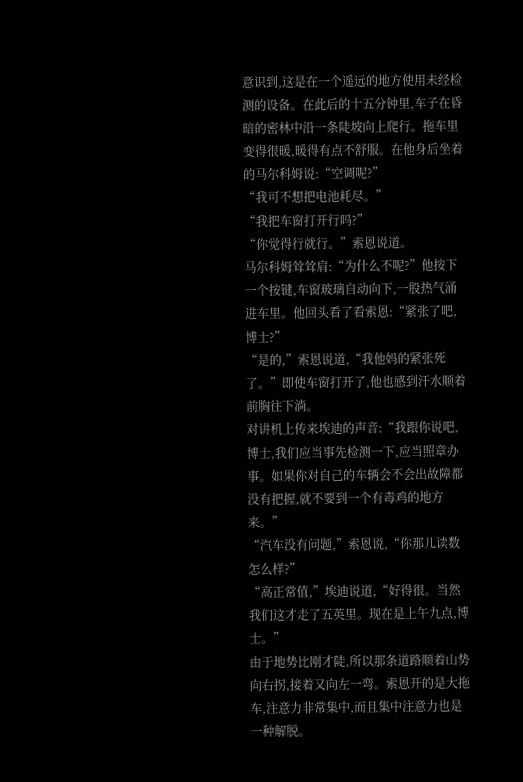意识到,这是在一个遥远的地方使用未经检测的设备。在此后的十五分钟里,车子在昏暗的密林中沿一条陡坡向上爬行。拖车里变得很暖,暖得有点不舒服。在他身后坐着的马尔科姆说:“空调呢?”
“我可不想把电池耗尽。”
“我把车窗打开行吗?”
“你觉得行就行。”索恩说道。
马尔科姆耸耸肩:“为什么不呢?”他按下一个按键,车窗玻璃自动向下,一股热气涌进车里。他回头看了看索恩:“紧张了吧,博士?”
“是的,”索恩说道,“我他妈的紧张死了。”即使车窗打开了,他也感到汗水顺着前胸往下淌。
对讲机上传来埃迪的声音:“我跟你说吧,博士,我们应当事先检测一下,应当照章办事。如果你对自己的车辆会不会出故障都没有把握,就不要到一个有毒鸡的地方来。”
“汽车没有问题,”索恩说,“你那儿读数怎么样?”
“高正常值,”埃迪说道,“好得很。当然我们这才走了五英里。现在是上午九点,博士。”
由于地势比刚才陡,所以那条道路顺着山势向右拐,接着又向左一弯。索恩开的是大拖车,注意力非常集中,而且集中注意力也是一种解脱。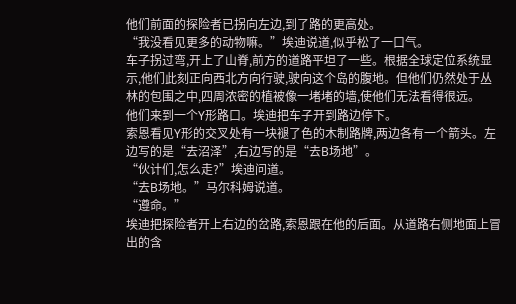他们前面的探险者已拐向左边,到了路的更高处。
“我没看见更多的动物嘛。”埃迪说道,似乎松了一口气。
车子拐过弯,开上了山脊,前方的道路平坦了一些。根据全球定位系统显示,他们此刻正向西北方向行驶,驶向这个岛的腹地。但他们仍然处于丛林的包围之中,四周浓密的植被像一堵堵的墙,使他们无法看得很远。
他们来到一个Y形路口。埃迪把车子开到路边停下。
索恩看见Y形的交叉处有一块褪了色的木制路牌,两边各有一个箭头。左边写的是“去沼泽”,右边写的是“去B场地”。
“伙计们,怎么走?”埃迪问道。
“去B场地。”马尔科姆说道。
“遵命。”
埃迪把探险者开上右边的岔路,索恩跟在他的后面。从道路右侧地面上冒出的含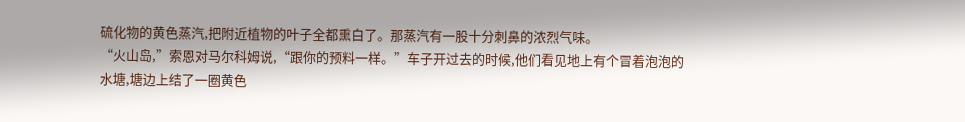硫化物的黄色蒸汽,把附近植物的叶子全都熏白了。那蒸汽有一股十分刺鼻的浓烈气味。
“火山岛,”索恩对马尔科姆说,“跟你的预料一样。”车子开过去的时候,他们看见地上有个冒着泡泡的水塘,塘边上结了一圈黄色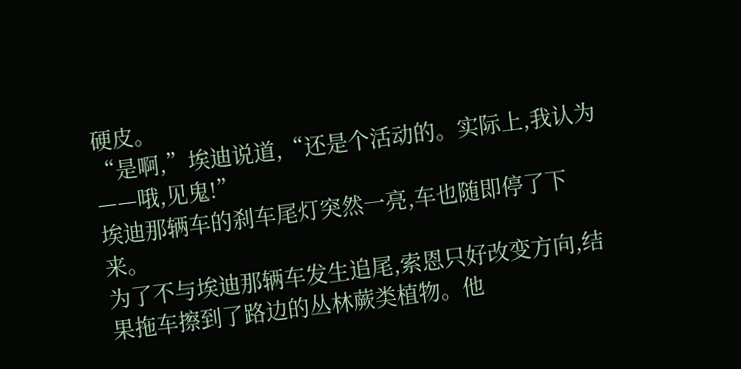硬皮。
“是啊,”埃迪说道,“还是个活动的。实际上,我认为——哦,见鬼!”
埃迪那辆车的刹车尾灯突然一亮,车也随即停了下来。
为了不与埃迪那辆车发生追尾,索恩只好改变方向,结果拖车擦到了路边的丛林蕨类植物。他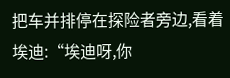把车并排停在探险者旁边,看着埃迪:“埃迪呀,你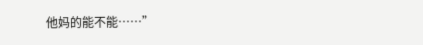他妈的能不能……”